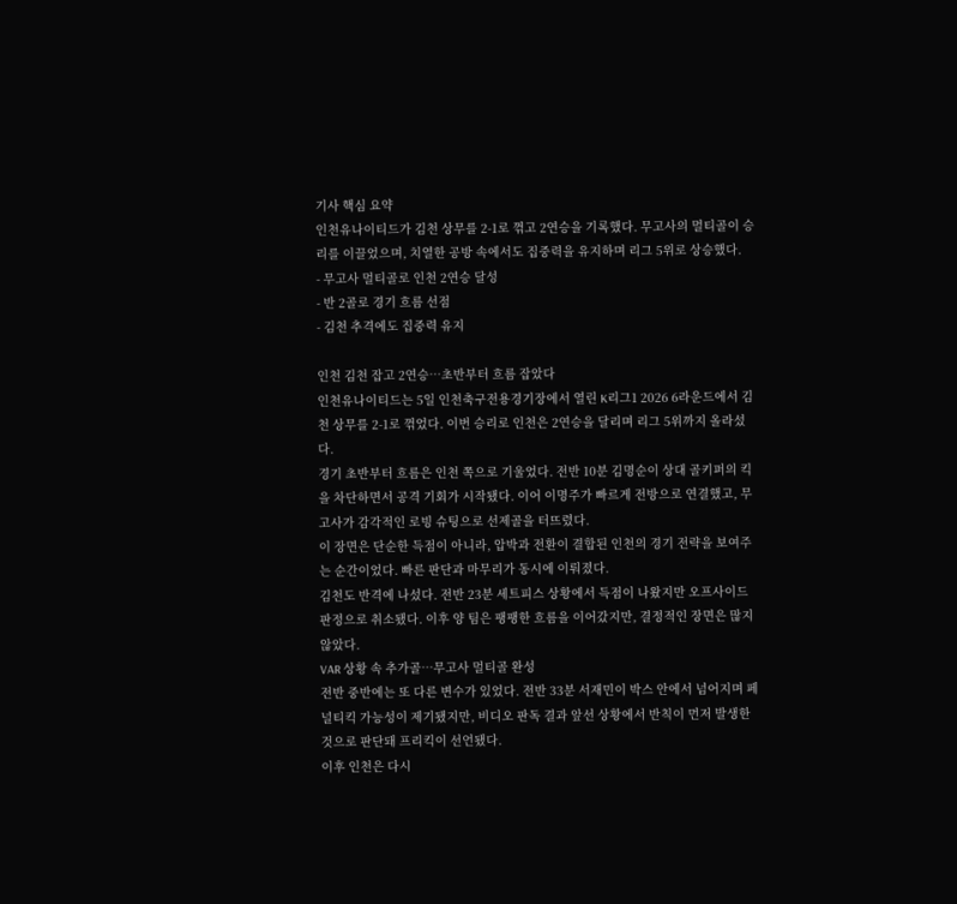기사 핵심 요약
인천유나이티드가 김천 상무를 2-1로 꺾고 2연승을 기록했다. 무고사의 멀티골이 승리를 이끌었으며, 치열한 공방 속에서도 집중력을 유지하며 리그 5위로 상승했다.
- 무고사 멀티골로 인천 2연승 달성
- 반 2골로 경기 흐름 선점
- 김천 추격에도 집중력 유지

인천 김천 잡고 2연승…초반부터 흐름 잡았다
인천유나이티드는 5일 인천축구전용경기장에서 열린 K리그1 2026 6라운드에서 김천 상무를 2-1로 꺾었다. 이번 승리로 인천은 2연승을 달리며 리그 5위까지 올라섰다.
경기 초반부터 흐름은 인천 쪽으로 기울었다. 전반 10분 김명순이 상대 골키퍼의 킥을 차단하면서 공격 기회가 시작됐다. 이어 이명주가 빠르게 전방으로 연결했고, 무고사가 감각적인 로빙 슈팅으로 선제골을 터뜨렸다.
이 장면은 단순한 득점이 아니라, 압박과 전환이 결합된 인천의 경기 전략을 보여주는 순간이었다. 빠른 판단과 마무리가 동시에 이뤄졌다.
김천도 반격에 나섰다. 전반 23분 세트피스 상황에서 득점이 나왔지만 오프사이드 판정으로 취소됐다. 이후 양 팀은 팽팽한 흐름을 이어갔지만, 결정적인 장면은 많지 않았다.
VAR 상황 속 추가골…무고사 멀티골 완성
전반 중반에는 또 다른 변수가 있었다. 전반 33분 서재민이 박스 안에서 넘어지며 페널티킥 가능성이 제기됐지만, 비디오 판독 결과 앞선 상황에서 반칙이 먼저 발생한 것으로 판단돼 프리킥이 선언됐다.
이후 인천은 다시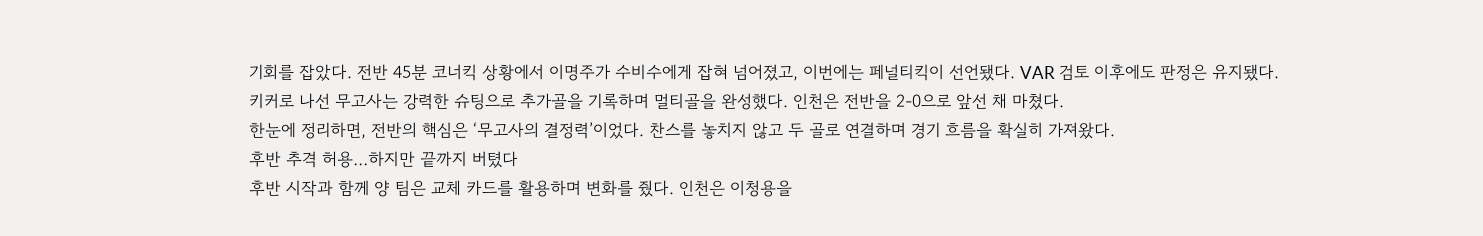기회를 잡았다. 전반 45분 코너킥 상황에서 이명주가 수비수에게 잡혀 넘어졌고, 이번에는 페널티킥이 선언됐다. VAR 검토 이후에도 판정은 유지됐다.
키커로 나선 무고사는 강력한 슈팅으로 추가골을 기록하며 멀티골을 완성했다. 인천은 전반을 2-0으로 앞선 채 마쳤다.
한눈에 정리하면, 전반의 핵심은 ‘무고사의 결정력’이었다. 찬스를 놓치지 않고 두 골로 연결하며 경기 흐름을 확실히 가져왔다.
후반 추격 허용…하지만 끝까지 버텼다
후반 시작과 함께 양 팀은 교체 카드를 활용하며 변화를 줬다. 인천은 이청용을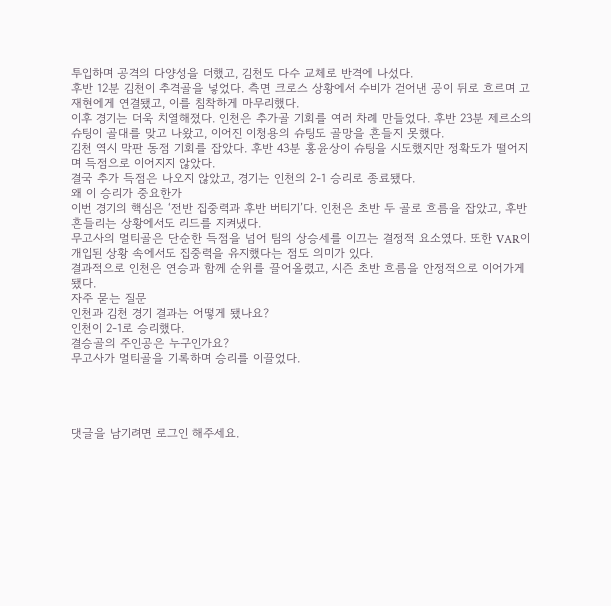투입하며 공격의 다양성을 더했고, 김천도 다수 교체로 반격에 나섰다.
후반 12분 김천이 추격골을 넣었다. 측면 크로스 상황에서 수비가 걷어낸 공이 뒤로 흐르며 고재현에게 연결됐고, 이를 침착하게 마무리했다.
이후 경기는 더욱 치열해졌다. 인천은 추가골 기회를 여러 차례 만들었다. 후반 23분 제르소의 슈팅이 골대를 맞고 나왔고, 이어진 이청용의 슈팅도 골망을 흔들지 못했다.
김천 역시 막판 동점 기회를 잡았다. 후반 43분 홍윤상이 슈팅을 시도했지만 정확도가 떨어지며 득점으로 이어지지 않았다.
결국 추가 득점은 나오지 않았고, 경기는 인천의 2-1 승리로 종료됐다.
왜 이 승리가 중요한가
이번 경기의 핵심은 ‘전반 집중력과 후반 버티기’다. 인천은 초반 두 골로 흐름을 잡았고, 후반 흔들리는 상황에서도 리드를 지켜냈다.
무고사의 멀티골은 단순한 득점을 넘어 팀의 상승세를 이끄는 결정적 요소였다. 또한 VAR이 개입된 상황 속에서도 집중력을 유지했다는 점도 의미가 있다.
결과적으로 인천은 연승과 함께 순위를 끌어올렸고, 시즌 초반 흐름을 안정적으로 이어가게 됐다.
자주 묻는 질문
인천과 김천 경기 결과는 어떻게 됐나요?
인천이 2-1로 승리했다.
결승골의 주인공은 누구인가요?
무고사가 멀티골을 기록하며 승리를 이끌었다.




댓글을 남기려면 로그인 해주세요.